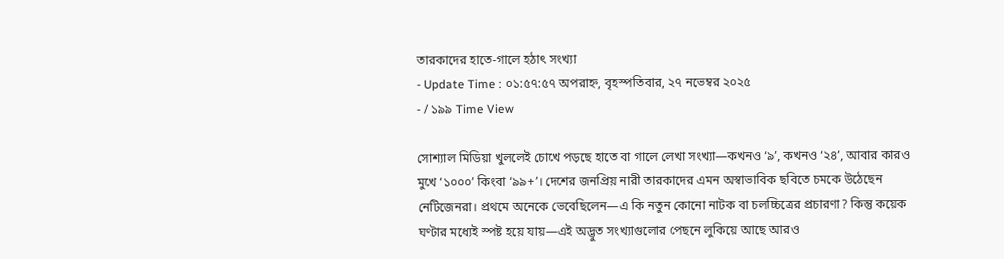তারকাদের হাতে-গালে হঠাৎ সংখ্যা
- Update Time : ০১:৫৭:৫৭ অপরাহ্ন, বৃহস্পতিবার, ২৭ নভেম্বর ২০২৫
- / ১৯৯ Time View

সোশ্যাল মিডিয়া খুললেই চোখে পড়ছে হাতে বা গালে লেখা সংখ্যা—কখনও ‘৯’, কখনও ‘২৪’, আবার কারও মুখে ‘১০০০’ কিংবা ‘৯৯+’। দেশের জনপ্রিয় নারী তারকাদের এমন অস্বাভাবিক ছবিতে চমকে উঠেছেন নেটিজেনরা। প্রথমে অনেকে ভেবেছিলেন—এ কি নতুন কোনো নাটক বা চলচ্চিত্রের প্রচারণা? কিন্তু কয়েক ঘণ্টার মধ্যেই স্পষ্ট হয়ে যায়—এই অদ্ভুত সংখ্যাগুলোর পেছনে লুকিয়ে আছে আরও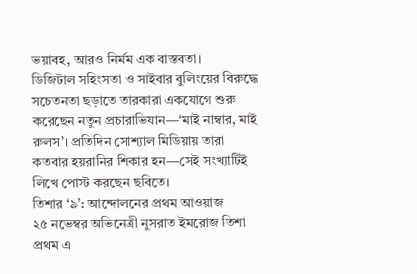ভয়াবহ, আরও নির্মম এক বাস্তবতা।
ডিজিটাল সহিংসতা ও সাইবার বুলিংয়ের বিরুদ্ধে সচেতনতা ছড়াতে তারকারা একযোগে শুরু করেছেন নতুন প্রচারাভিযান—‘মাই নাম্বার, মাই রুলস’। প্রতিদিন সোশ্যাল মিডিয়ায় তারা কতবার হয়রানির শিকার হন—সেই সংখ্যাটিই লিখে পোস্ট করছেন ছবিতে।
তিশার ‘৯’: আন্দোলনের প্রথম আওয়াজ
২৫ নভেম্বর অভিনেত্রী নুসরাত ইমরোজ তিশা প্রথম এ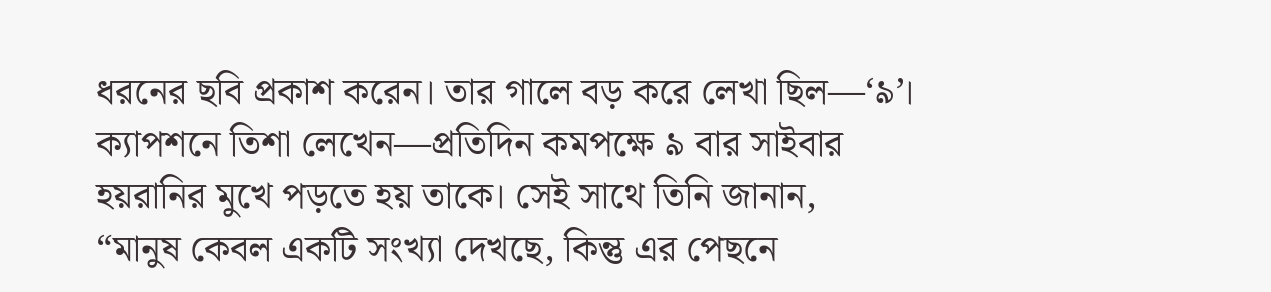ধরনের ছবি প্রকাশ করেন। তার গালে বড় করে লেখা ছিল—‘৯’।
ক্যাপশনে তিশা লেখেন—প্রতিদিন কমপক্ষে ৯ বার সাইবার হয়রানির মুখে পড়তে হয় তাকে। সেই সাথে তিনি জানান,
“মানুষ কেবল একটি সংখ্যা দেখছে, কিন্তু এর পেছনে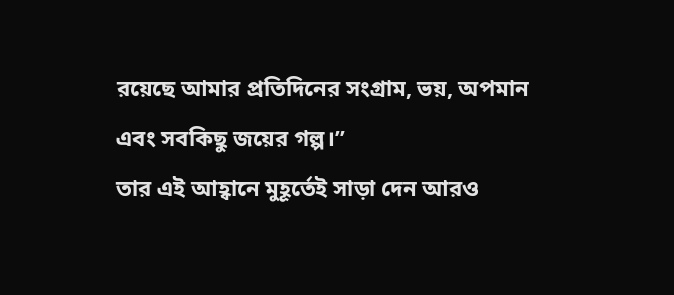রয়েছে আমার প্রতিদিনের সংগ্রাম, ভয়, অপমান এবং সবকিছু জয়ের গল্প।”
তার এই আহ্বানে মুহূর্তেই সাড়া দেন আরও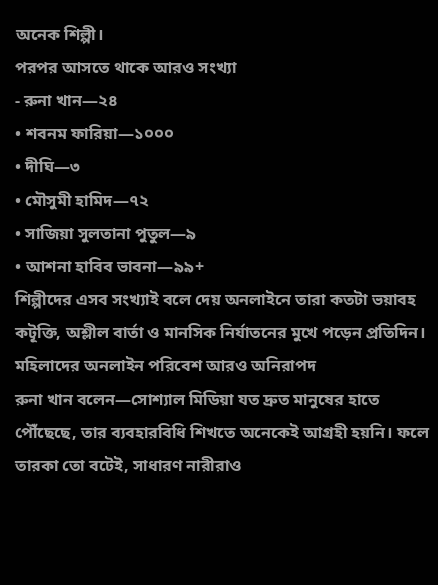অনেক শিল্পী।
পরপর আসতে থাকে আরও সংখ্যা
- রুনা খান—২৪
• শবনম ফারিয়া—১০০০
• দীঘি—৩
• মৌসুমী হামিদ—৭২
• সাজিয়া সুলতানা পুতুল—৯
• আশনা হাবিব ভাবনা—৯৯+
শিল্পীদের এসব সংখ্যাই বলে দেয় অনলাইনে তারা কতটা ভয়াবহ কটূক্তি, অশ্লীল বার্তা ও মানসিক নির্যাতনের মুখে পড়েন প্রতিদিন।
মহিলাদের অনলাইন পরিবেশ আরও অনিরাপদ
রুনা খান বলেন—সোশ্যাল মিডিয়া যত দ্রুত মানুষের হাতে পৌঁছেছে, তার ব্যবহারবিধি শিখতে অনেকেই আগ্রহী হয়নি। ফলে তারকা তো বটেই, সাধারণ নারীরাও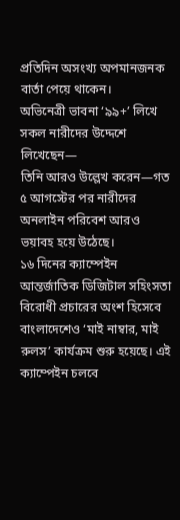প্রতিদিন অসংখ্য অপমানজনক বার্তা পেয়ে থাকেন।
অভিনেত্রী ভাবনা ‘৯৯+’ লিখে সকল নারীদের উদ্দেশে লিখেছেন—
তিনি আরও উল্লেখ করেন—গত ৫ আগস্টের পর নারীদের অনলাইন পরিবেশ আরও ভয়াবহ হয়ে উঠেছে।
১৬ দিনের ক্যাম্পেইন
আন্তর্জাতিক ডিজিটাল সহিংসতা বিরোধী প্রচারের অংশ হিসেবে বাংলাদেশেও ‘মাই নাম্বার, মাই রুলস’ কার্যক্রম শুরু হয়েছে। এই ক্যাম্পেইন চলবে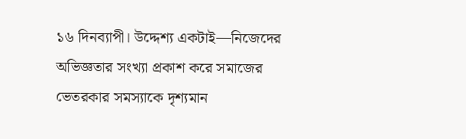১৬ দিনব্যাপী। উদ্দেশ্য একটাই—নিজেদের অভিজ্ঞতার সংখ্যা প্রকাশ করে সমাজের ভেতরকার সমস্যাকে দৃশ্যমান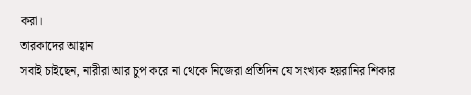করা।
তারকাদের আহ্বান
সবাই চাইছেন, নারীরা আর চুপ করে না থেকে নিজেরা প্রতিদিন যে সংখ্যক হয়রানির শিকার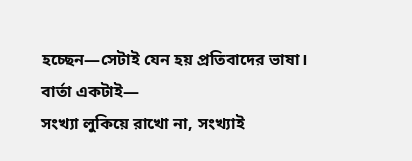হচ্ছেন—সেটাই যেন হয় প্রতিবাদের ভাষা।
বার্তা একটাই—
সংখ্যা লুকিয়ে রাখো না, সংখ্যাই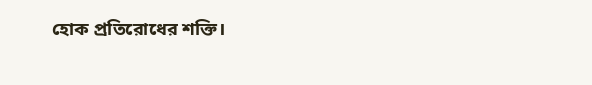হোক প্রতিরোধের শক্তি।